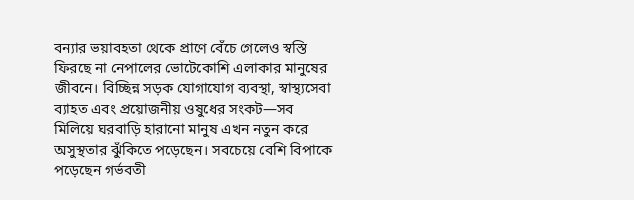বন্যার ভয়াবহতা থেকে প্রাণে বেঁচে গেলেও স্বস্তি ফিরছে না নেপালের ভোটেকোশি এলাকার মানুষের জীবনে। বিচ্ছিন্ন সড়ক যোগাযোগ ব্যবস্থা, স্বাস্থ্যসেবা ব্যাহত এবং প্রয়োজনীয় ওষুধের সংকট—সব মিলিয়ে ঘরবাড়ি হারানো মানুষ এখন নতুন করে অসুস্থতার ঝুঁকিতে পড়েছেন। সবচেয়ে বেশি বিপাকে পড়েছেন গর্ভবতী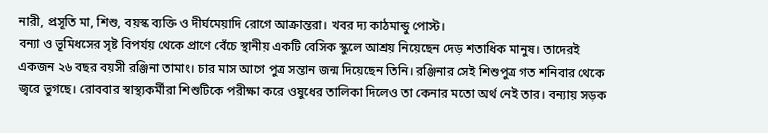নারী, প্রসূতি মা, শিশু, বয়স্ক ব্যক্তি ও দীর্ঘমেয়াদি রোগে আক্রান্তরা। খবর দ্য কাঠমান্ডু পোস্ট।
বন্যা ও ভূমিধসের সৃষ্ট বিপর্যয় থেকে প্রাণে বেঁচে স্থানীয় একটি বেসিক স্কুলে আশ্রয় নিয়েছেন দেড় শতাধিক মানুষ। তাদেরই একজন ২৬ বছর বয়সী রঞ্জিনা তামাং। চার মাস আগে পুত্র সন্তান জন্ম দিয়েছেন তিনি। রঞ্জিনার সেই শিশুপুত্র গত শনিবার থেকে জ্বরে ভুগছে। রোববার স্বাস্থ্যকর্মীরা শিশুটিকে পরীক্ষা করে ওষুধের তালিকা দিলেও তা কেনার মতো অর্থ নেই তার। বন্যায় সড়ক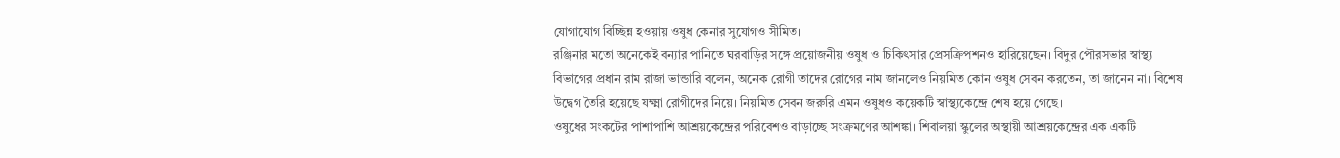যোগাযোগ বিচ্ছিন্ন হওয়ায় ওষুধ কেনার সুযোগও সীমিত।
রঞ্জিনার মতো অনেকেই বন্যার পানিতে ঘরবাড়ির সঙ্গে প্রয়োজনীয় ওষুধ ও চিকিৎসার প্রেসক্রিপশনও হারিয়েছেন। বিদুর পৌরসভার স্বাস্থ্য বিভাগের প্রধান রাম রাজা ভান্ডারি বলেন, অনেক রোগী তাদের রোগের নাম জানলেও নিয়মিত কোন ওষুধ সেবন করতেন, তা জানেন না। বিশেষ উদ্বেগ তৈরি হয়েছে যক্ষ্মা রোগীদের নিয়ে। নিয়মিত সেবন জরুরি এমন ওষুধও কয়েকটি স্বাস্থ্যকেন্দ্রে শেষ হয়ে গেছে।
ওষুধের সংকটের পাশাপাশি আশ্রয়কেন্দ্রের পরিবেশও বাড়াচ্ছে সংক্রমণের আশঙ্কা। শিবালয়া স্কুলের অস্থায়ী আশ্রয়কেন্দ্রের এক একটি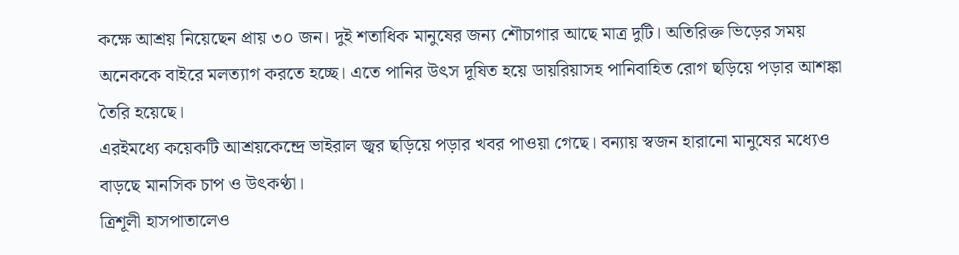কক্ষে আশ্রয় নিয়েছেন প্রায় ৩০ জন। দুই শতাধিক মানুষের জন্য শৌচাগার আছে মাত্র দুটি। অতিরিক্ত ভিড়ের সময় অনেককে বাইরে মলত্যাগ করতে হচ্ছে। এতে পানির উৎস দূষিত হয়ে ডায়রিয়াসহ পানিবাহিত রোগ ছড়িয়ে পড়ার আশঙ্কা তৈরি হয়েছে।
এরইমধ্যে কয়েকটি আশ্রয়কেন্দ্রে ভাইরাল জ্বর ছড়িয়ে পড়ার খবর পাওয়া গেছে। বন্যায় স্বজন হারানো মানুষের মধ্যেও বাড়ছে মানসিক চাপ ও উৎকণ্ঠা।
ত্রিশূলী হাসপাতালেও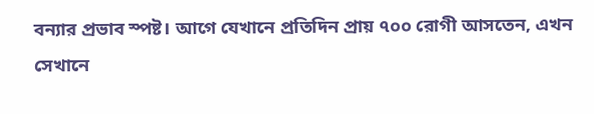বন্যার প্রভাব স্পষ্ট। আগে যেখানে প্রতিদিন প্রায় ৭০০ রোগী আসতেন, এখন সেখানে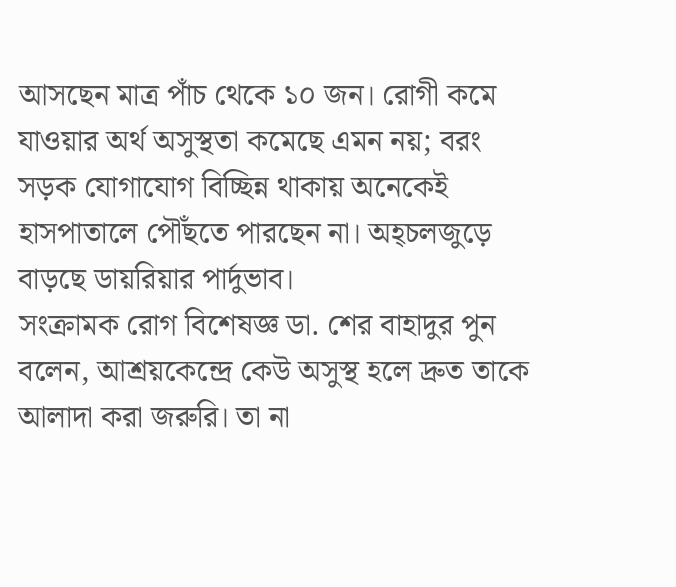আসছেন মাত্র পাঁচ থেকে ১০ জন। রোগী কমে যাওয়ার অর্থ অসুস্থতা কমেছে এমন নয়; বরং সড়ক যোগাযোগ বিচ্ছিন্ন থাকায় অনেকেই হাসপাতালে পৌঁছতে পারছেন না। অহ্চলজুড়ে বাড়ছে ডায়রিয়ার পার্দুভাব।
সংক্রামক রোগ বিশেষজ্ঞ ডা. শের বাহাদুর পুন বলেন, আশ্রয়কেন্দ্রে কেউ অসুস্থ হলে দ্রুত তাকে আলাদা করা জরুরি। তা না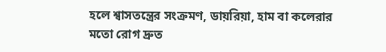হলে শ্বাসতন্ত্রের সংক্রমণ, ডায়রিয়া, হাম বা কলেরার মতো রোগ দ্রুত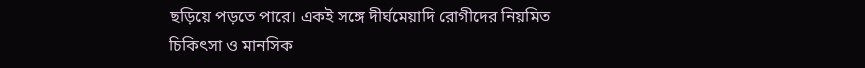ছড়িয়ে পড়তে পারে। একই সঙ্গে দীর্ঘমেয়াদি রোগীদের নিয়মিত চিকিৎসা ও মানসিক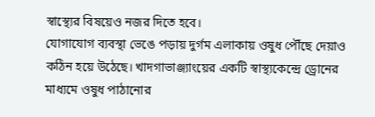স্বাস্থ্যের বিষয়েও নজর দিতে হবে।
যোগাযোগ ব্যবস্থা ভেঙে পড়ায় দুর্গম এলাকায় ওষুধ পৌঁছে দেয়াও কঠিন হয়ে উঠেছে। খাদগাভাঞ্জ্যাংয়ের একটি স্বাস্থ্যকেন্দ্রে ড্রোনের মাধ্যমে ওষুধ পাঠানোর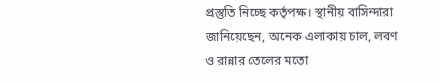প্রস্তুতি নিচ্ছে কর্তৃপক্ষ। স্থানীয় বাসিন্দারা জানিয়েছেন, অনেক এলাকায় চাল, লবণ ও রান্নার তেলের মতো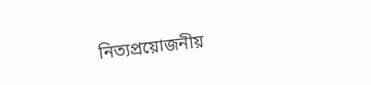নিত্যপ্রয়োজনীয়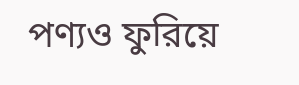পণ্যও ফুরিয়ে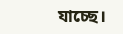যাচ্ছে।